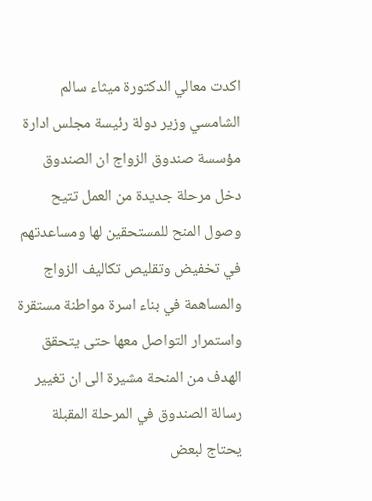اكدت معالي الدكتورة ميثاء سالم الشامسي وزير دولة رئيسة مجلس ادارة مؤسسة صندوق الزواج ان الصندوق دخل مرحلة جديدة من العمل تتيح وصول المنح للمستحقين لها ومساعدتهم في تخفيض وتقليص تكاليف الزواج والمساهمة في بناء اسرة مواطنة مستقرة واستمرار التواصل معها حتى يتحقق الهدف من المنحة مشيرة الى ان تغيير رسالة الصندوق في المرحلة المقبلة يحتاج لبعض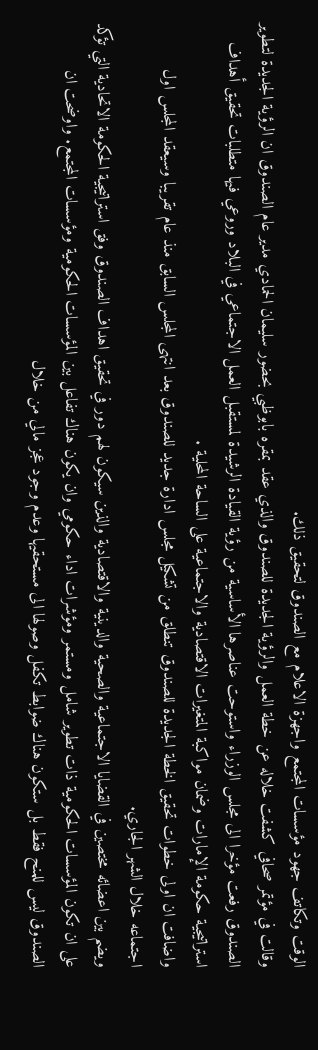الوقت وتكاتف جهود مؤسسات المجتمع واجهزة الاعلام مع الصندوق لتحقيق ذلك.
وقالت في مؤتمر صحافي كشفت خلاله عن خطة العمل والرؤية الجديدة للصندوق والذي عقد بمقره بابوظبي بحضور سليمان الحمادي مدير عام الصندوق ان الرؤية الجديدة لتطوير الصندوق رفعت مؤخرا الى مجلس الوزراء واستوحت عناصرها الأساسية من رؤية القيادة الرشيدة لمستقبل العمل الاجتماعي في البلاد وروعي فيها متطلبات تحقيق أهداف استراتيجية حكومة الإمارات وضمان مواكبة المتغيرات الاقتصادية والاجتماعية على الساحة المحلية .
واضافت ان اولى خطوات تحقيق الخطة الجديدة للصندوق تنطلق من تشكيل مجلس ادارة جديد للصندوق بعد انتهى المجلس السابق منذ عام تقريبا وسيعقد المجلس اول اجتماعه خلال الشهر الجاري.
ويضم بين اعضائه مختصين في القضايا الاجتماعية والصحية والدينية والاقتصادية والذين سيكون لهم دور في تحقيق اهداف الصندوق وفق استراتيجية الحكومة الاتحادية التي تؤكد على ان تكون المؤسسات الحكومية ذات تطوير شامل ومستمر ومؤشرات اداء حكومي وان يكون هناك تفاعل بين المؤسسات الحكومية ومؤسسات المجتمع. واوضحت ان الصندوق ليس للمنح فقط بل ستكون هناك ضوابط تكفل وصولها الى مستحقيها وعدم وجود عجز مالي من خلال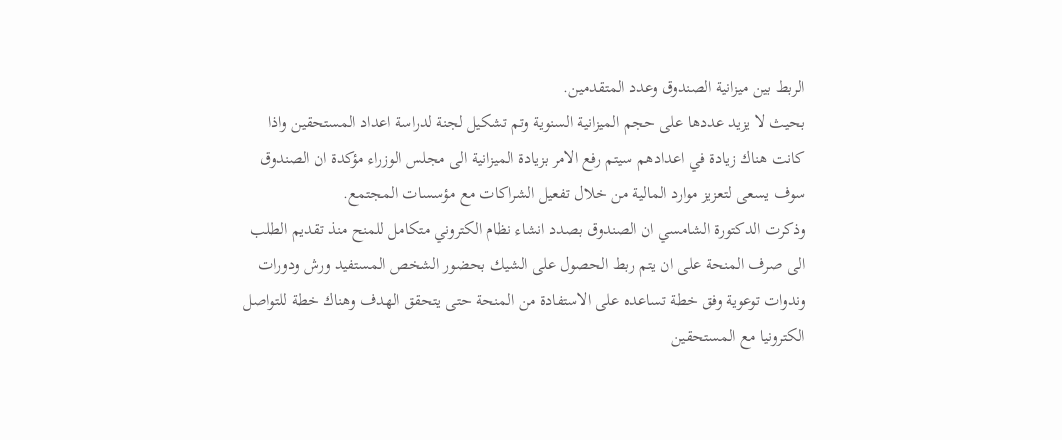الربط بين ميزانية الصندوق وعدد المتقدمين.
بحيث لا يزيد عددها على حجم الميزانية السنوية وتم تشكيل لجنة لدراسة اعداد المستحقين واذا كانت هناك زيادة في اعدادهم سيتم رفع الامر بزيادة الميزانية الى مجلس الوزراء مؤكدة ان الصندوق سوف يسعى لتعزيز موارد المالية من خلال تفعيل الشراكات مع مؤسسات المجتمع.
وذكرت الدكتورة الشامسي ان الصندوق بصدد انشاء نظام الكتروني متكامل للمنح منذ تقديم الطلب الى صرف المنحة على ان يتم ربط الحصول على الشيك بحضور الشخص المستفيد ورش ودورات وندوات توعوية وفق خطة تساعده على الاستفادة من المنحة حتى يتحقق الهدف وهناك خطة للتواصل الكترونيا مع المستحقين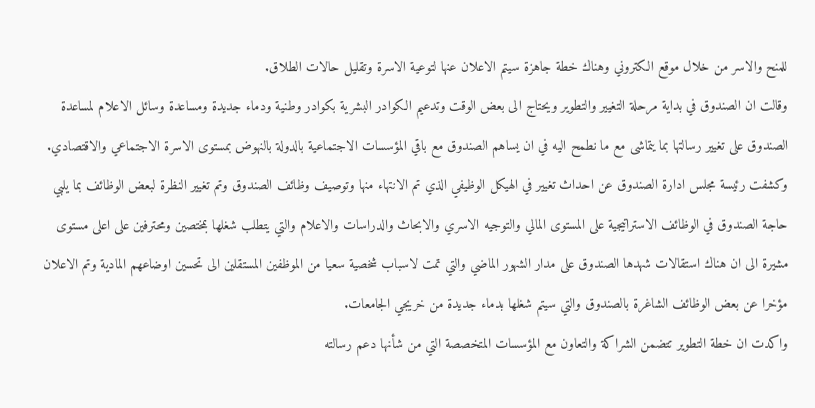للمنح والاسر من خلال موقع الكتروني وهناك خطة جاهزة سيتم الاعلان عنها لتوعية الاسرة وتقليل حالات الطلاق.
وقالت ان الصندوق في بداية مرحلة التغيير والتطوير ويحتاج الى بعض الوقت وتدعيم الكوادر البشرية بكوادر وطنية ودماء جديدة ومساعدة وسائل الاعلام لمساعدة الصندوق على تغيير رسالتها بما يتماشى مع ما نطمح اليه في ان يساهم الصندوق مع باقي المؤسسات الاجتماعية بالدولة بالنهوض بمستوى الاسرة الاجتماعي والاقتصادي.
وكشفت رئيسة مجلس ادارة الصندوق عن احداث تغيير في الهيكل الوظيفي الذي تم الانتهاء منها وتوصيف وظائف الصندوق وتم تغيير النظرة لبعض الوظائف بما يلبي حاجة الصندوق في الوظائف الاستراتيجية على المستوى المالي والتوجيه الاسري والابحاث والدراسات والاعلام والتي يتطلب شغلها بمختصين ومحترفين على اعلى مستوى مشيرة الى ان هناك استقالات شهدها الصندوق على مدار الشهور الماضي والتي تمت لاسباب شخصية سعيا من الموظفين المستقلين الى تحسين اوضاعهم المادية وتم الاعلان مؤخرا عن بعض الوظائف الشاغرة بالصندوق والتي سيتم شغلها بدماء جديدة من خريجي الجامعات.
واكدت ان خطة التطوير تتضمن الشراكة والتعاون مع المؤسسات المتخصصة التي من شأنها دعم رسالته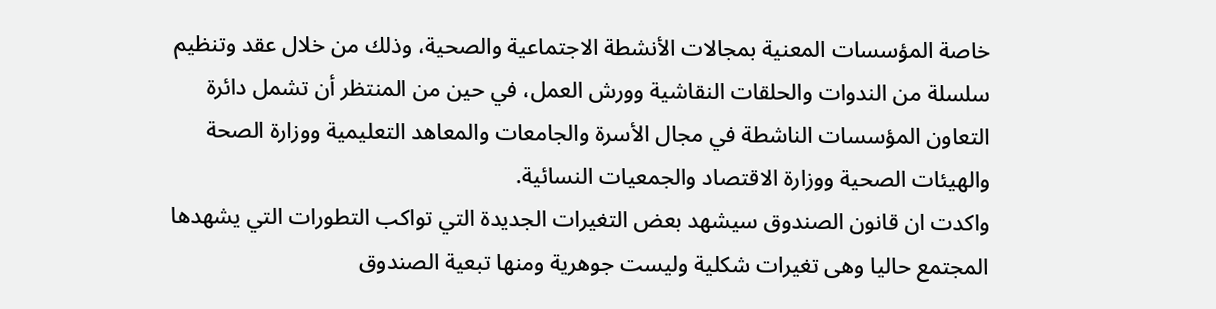خاصة المؤسسات المعنية بمجالات الأنشطة الاجتماعية والصحية، وذلك من خلال عقد وتنظيم سلسلة من الندوات والحلقات النقاشية وورش العمل، في حين من المنتظر أن تشمل دائرة التعاون المؤسسات الناشطة في مجال الأسرة والجامعات والمعاهد التعليمية ووزارة الصحة والهيئات الصحية ووزارة الاقتصاد والجمعيات النسائية.
واكدت ان قانون الصندوق سيشهد بعض التغيرات الجديدة التي تواكب التطورات التي يشهدها المجتمع حاليا وهى تغيرات شكلية وليست جوهرية ومنها تبعية الصندوق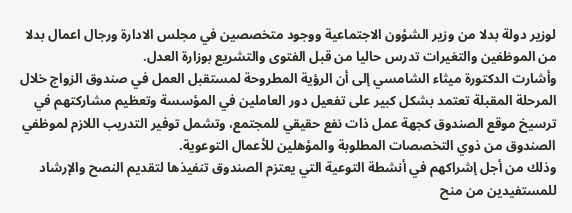لوزير دولة بدلا من وزير الشؤون الاجتماعية ووجود متخصصين في مجلس الادارة ورجال اعمال بدلا من الموظفين والتغيرات تدرس حاليا من قبل الفتوى والتشريع بوزارة العدل.
وأشارت الدكتورة ميثاء الشامسي إلى أن الرؤية المطروحة لمستقبل العمل في صندوق الزواج خلال المرحلة المقبلة تعتمد بشكل كبير على تفعيل دور العاملين في المؤسسة وتعظيم مشاركتهم في ترسيخ موقع الصندوق كجهة عمل ذات نفع حقيقي للمجتمع، وتشمل توفير التدريب اللازم لموظفي الصندوق من ذوي التخصصات المطلوبة والمؤهلين للأعمال التوعوية.
وذلك من أجل إشراكهم في أنشطة التوعية التي يعتزم الصندوق تنفيذها لتقديم النصح والإرشاد للمستفيدين من منح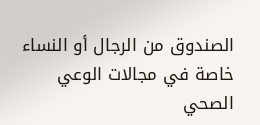الصندوق من الرجال أو النساء خاصة في مجالات الوعي الصحي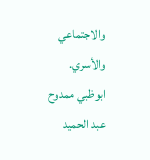والاجتماعي والأسري.
ابوظبي ممدوح عبد الحميد